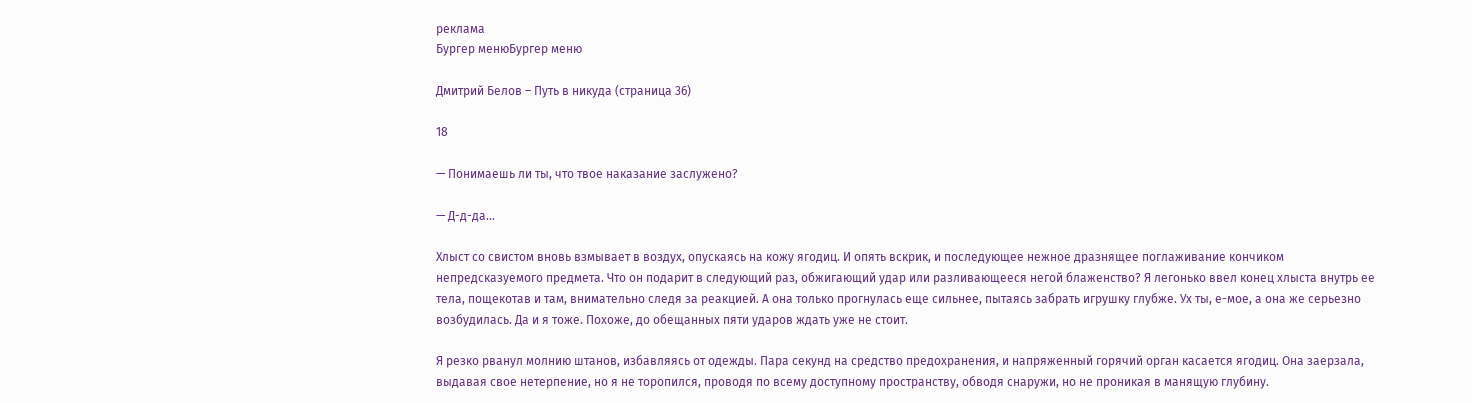реклама
Бургер менюБургер меню

Дмитрий Белов – Путь в никуда (страница 36)

18

— Понимаешь ли ты, что твое наказание заслужено?

— Д-д-да…

Хлыст со свистом вновь взмывает в воздух, опускаясь на кожу ягодиц. И опять вскрик, и последующее нежное дразнящее поглаживание кончиком непредсказуемого предмета. Что он подарит в следующий раз, обжигающий удар или разливающееся негой блаженство? Я легонько ввел конец хлыста внутрь ее тела, пощекотав и там, внимательно следя за реакцией. А она только прогнулась еще сильнее, пытаясь забрать игрушку глубже. Ух ты, е-мое, а она же серьезно возбудилась. Да и я тоже. Похоже, до обещанных пяти ударов ждать уже не стоит.

Я резко рванул молнию штанов, избавляясь от одежды. Пара секунд на средство предохранения, и напряженный горячий орган касается ягодиц. Она заерзала, выдавая свое нетерпение, но я не торопился, проводя по всему доступному пространству, обводя снаружи, но не проникая в манящую глубину.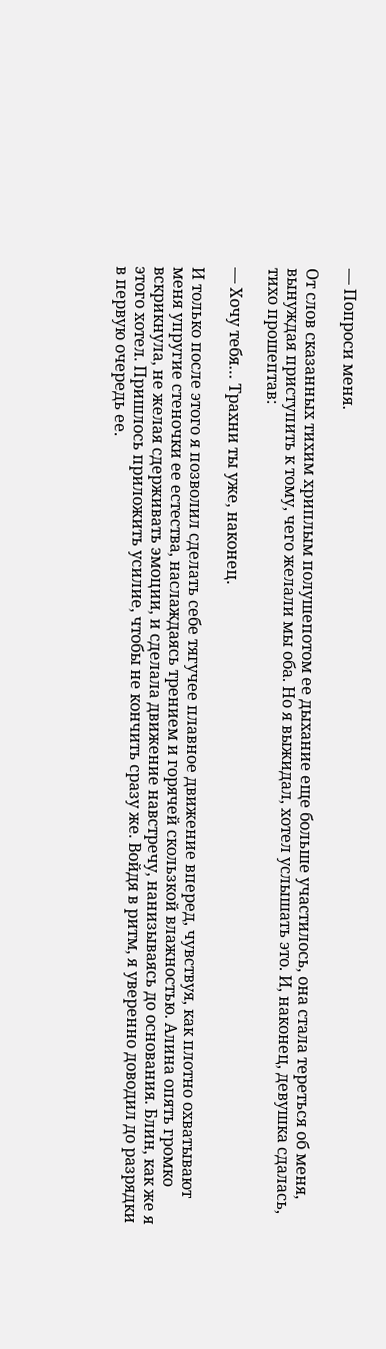— Попроси меня.

От слов сказанных тихим хриплым полушепотом ее дыхание еще больше участилось, она стала тереться об меня, вынуждая приступить к тому, чего желали мы оба. Но я выжидал, хотел услышать это. И, наконец, девушка сдалась, тихо прошептав:

— Хочу тебя… Трахни ты уже, наконец.

И только после этого я позволил сделать себе тягучее плавное движение вперед, чувствуя, как плотно охватывают меня упругие стеночки ее естества, наслаждаясь трением и горячей скользкой влажностью. Алина опять громко вскрикнула, не желая сдерживать эмоции, и сделала движение навстречу, нанизываясь до основания. Блин, как же я этого хотел. Пришлось приложить усилие, чтобы не кончить сразу же. Войдя в ритм, я уверенно доводил до разрядки в первую очередь ее.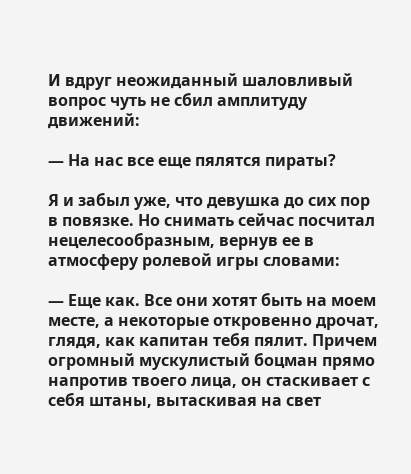И вдруг неожиданный шаловливый вопрос чуть не сбил амплитуду движений:

— На нас все еще пялятся пираты?

Я и забыл уже, что девушка до сих пор в повязке. Но снимать сейчас посчитал нецелесообразным, вернув ее в атмосферу ролевой игры словами:

— Еще как. Все они хотят быть на моем месте, а некоторые откровенно дрочат, глядя, как капитан тебя пялит. Причем огромный мускулистый боцман прямо напротив твоего лица, он стаскивает с себя штаны, вытаскивая на свет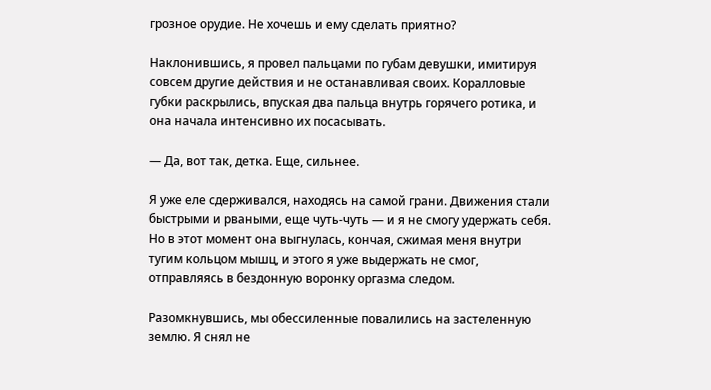грозное орудие. Не хочешь и ему сделать приятно?

Наклонившись, я провел пальцами по губам девушки, имитируя совсем другие действия и не останавливая своих. Коралловые губки раскрылись, впуская два пальца внутрь горячего ротика, и она начала интенсивно их посасывать.

— Да, вот так, детка. Еще, сильнее.

Я уже еле сдерживался, находясь на самой грани. Движения стали быстрыми и рваными, еще чуть-чуть — и я не смогу удержать себя. Но в этот момент она выгнулась, кончая, сжимая меня внутри тугим кольцом мышц, и этого я уже выдержать не смог, отправляясь в бездонную воронку оргазма следом.

Разомкнувшись, мы обессиленные повалились на застеленную землю. Я снял не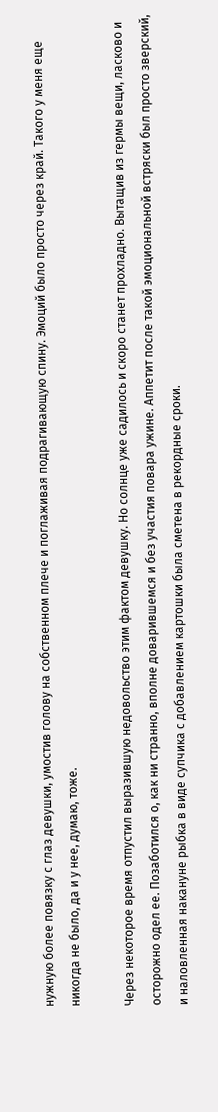нужную более повязку с глаз девушки, умостив голову на собственном плече и поглаживая подрагивающую спину. Эмоций было просто через край. Такого у меня еще никогда не было, да и у нее, думаю, тоже.

Через некоторое время отпустил выразившую недовольство этим фактом девушку. Но солнце уже садилось и скоро станет прохладно. Вытащив из гермы вещи, ласково и осторожно одел ее. Позаботился о, как ни странно, вполне доварившемся и без участия повара ужине. Аппетит после такой эмоциональной встряски был просто зверский, и наловленная накануне рыбка в виде супчика с добавлением картошки была сметена в рекордные сроки.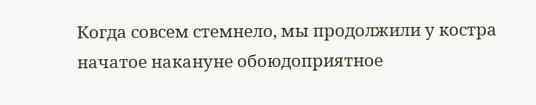Когда совсем стемнело, мы продолжили у костра начатое накануне обоюдоприятное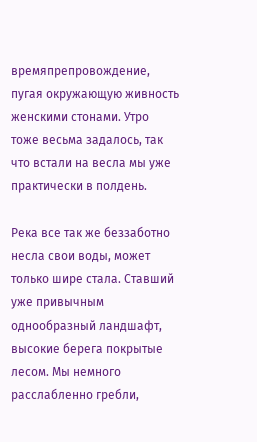времяпрепровождение, пугая окружающую живность женскими стонами. Утро тоже весьма задалось, так что встали на весла мы уже практически в полдень.

Река все так же беззаботно несла свои воды, может только шире стала. Ставший уже привычным однообразный ландшафт, высокие берега покрытые лесом. Мы немного расслабленно гребли,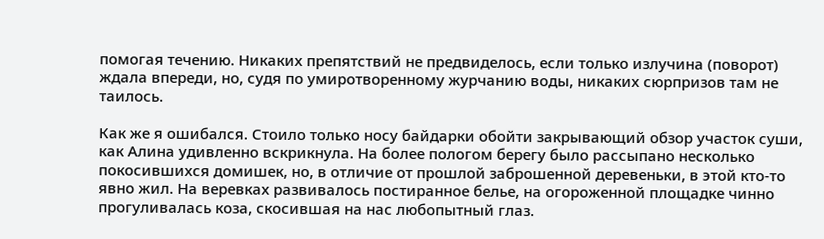помогая течению. Никаких препятствий не предвиделось, если только излучина (поворот) ждала впереди, но, судя по умиротворенному журчанию воды, никаких сюрпризов там не таилось.

Как же я ошибался. Стоило только носу байдарки обойти закрывающий обзор участок суши, как Алина удивленно вскрикнула. На более пологом берегу было рассыпано несколько покосившихся домишек, но, в отличие от прошлой заброшенной деревеньки, в этой кто-то явно жил. На веревках развивалось постиранное белье, на огороженной площадке чинно прогуливалась коза, скосившая на нас любопытный глаз.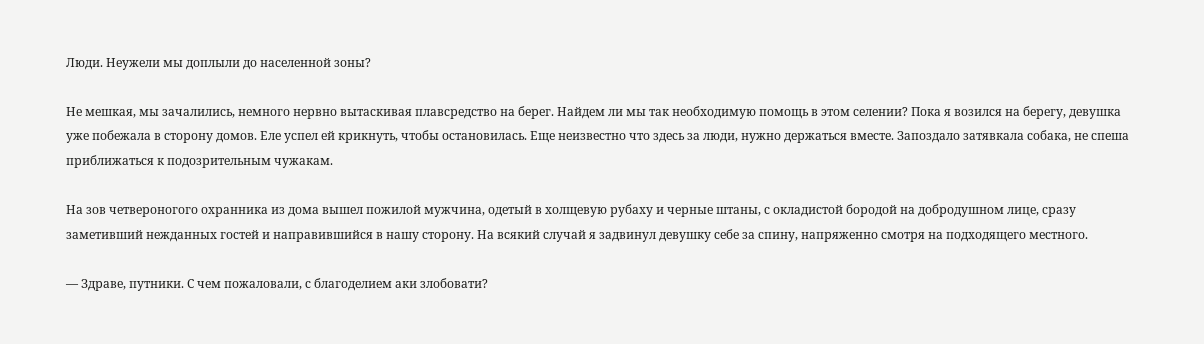Люди. Неужели мы доплыли до населенной зоны?

Не мешкая, мы зачалились, немного нервно вытаскивая плавсредство на берег. Найдем ли мы так необходимую помощь в этом селении? Пока я возился на берегу, девушка уже побежала в сторону домов. Еле успел ей крикнуть, чтобы остановилась. Еще неизвестно что здесь за люди, нужно держаться вместе. Запоздало затявкала собака, не спеша приближаться к подозрительным чужакам.

На зов четвероногого охранника из дома вышел пожилой мужчина, одетый в холщевую рубаху и черные штаны, с окладистой бородой на добродушном лице, сразу заметивший нежданных гостей и направившийся в нашу сторону. На всякий случай я задвинул девушку себе за спину, напряженно смотря на подходящего местного.

— Здраве, путники. С чем пожаловали, с благоделием аки злобовати?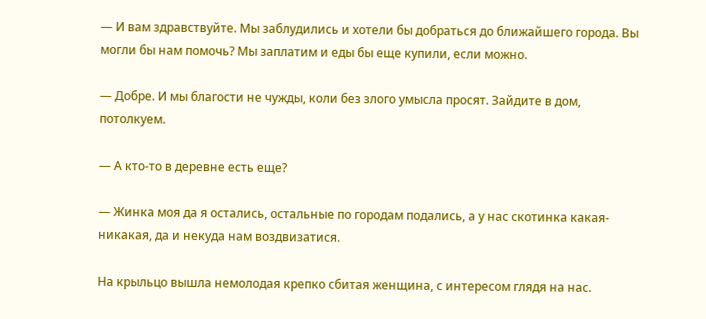— И вам здравствуйте. Мы заблудились и хотели бы добраться до ближайшего города. Вы могли бы нам помочь? Мы заплатим и еды бы еще купили, если можно.

— Добре. И мы благости не чужды, коли без злого умысла просят. Зайдите в дом, потолкуем.

— А кто-то в деревне есть еще?

— Жинка моя да я остались, остальные по городам подались, а у нас скотинка какая-никакая, да и некуда нам воздвизатися.

На крыльцо вышла немолодая крепко сбитая женщина, с интересом глядя на нас.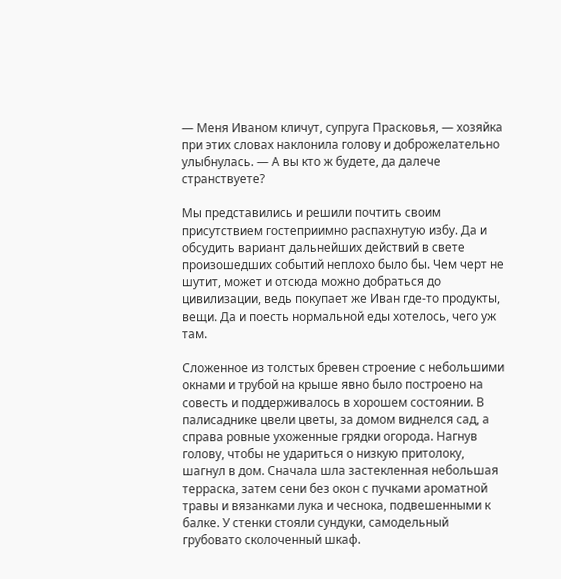— Меня Иваном кличут, супруга Прасковья, — хозяйка при этих словах наклонила голову и доброжелательно улыбнулась. — А вы кто ж будете, да далече странствуете?

Мы представились и решили почтить своим присутствием гостеприимно распахнутую избу. Да и обсудить вариант дальнейших действий в свете произошедших событий неплохо было бы. Чем черт не шутит, может и отсюда можно добраться до цивилизации, ведь покупает же Иван где-то продукты, вещи. Да и поесть нормальной еды хотелось, чего уж там.

Сложенное из толстых бревен строение с небольшими окнами и трубой на крыше явно было построено на совесть и поддерживалось в хорошем состоянии. В палисаднике цвели цветы, за домом виднелся сад, а справа ровные ухоженные грядки огорода. Нагнув голову, чтобы не удариться о низкую притолоку, шагнул в дом. Сначала шла застекленная небольшая терраска, затем сени без окон с пучками ароматной травы и вязанками лука и чеснока, подвешенными к балке. У стенки стояли сундуки, самодельный грубовато сколоченный шкаф.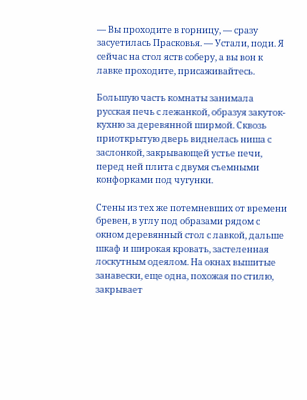— Вы проходите в горницу, — сразу засуетилась Прасковья. — Устали, поди. Я сейчас на стол яств соберу, а вы вон к лавке проходите, присаживайтесь.

Большую часть комнаты занимала русская печь с лежанкой, образуя закуток-кухню за деревянной ширмой. Сквозь приоткрытую дверь виднелась ниша с заслонкой, закрывающей устье печи, перед ней плита с двумя съемными конфорками под чугунки.

Стены из тех же потемневших от времени бревен, в углу под образами рядом с окном деревянный стол с лавкой, дальше шкаф и широкая кровать, застеленная лоскутным одеялом. На окнах вышитые занавески, еще одна, похожая по стилю, закрывает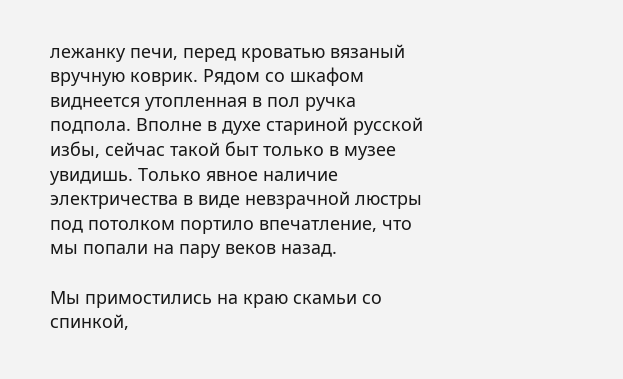лежанку печи, перед кроватью вязаный вручную коврик. Рядом со шкафом виднеется утопленная в пол ручка подпола. Вполне в духе стариной русской избы, сейчас такой быт только в музее увидишь. Только явное наличие электричества в виде невзрачной люстры под потолком портило впечатление, что мы попали на пару веков назад.

Мы примостились на краю скамьи со спинкой,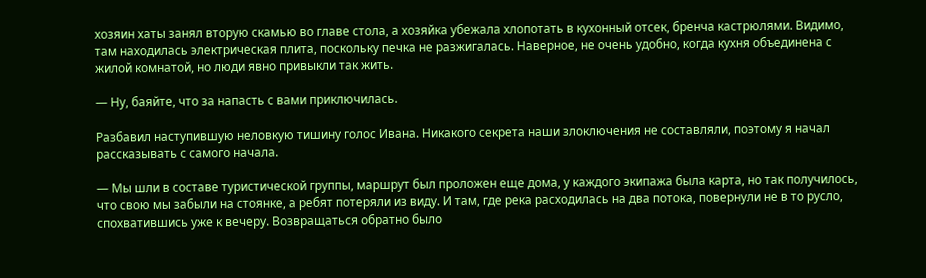хозяин хаты занял вторую скамью во главе стола, а хозяйка убежала хлопотать в кухонный отсек, бренча кастрюлями. Видимо, там находилась электрическая плита, поскольку печка не разжигалась. Наверное, не очень удобно, когда кухня объединена с жилой комнатой, но люди явно привыкли так жить.

— Ну, баяйте, что за напасть с вами приключилась.

Разбавил наступившую неловкую тишину голос Ивана. Никакого секрета наши злоключения не составляли, поэтому я начал рассказывать с самого начала.

— Мы шли в составе туристической группы, маршрут был проложен еще дома, у каждого экипажа была карта, но так получилось, что свою мы забыли на стоянке, а ребят потеряли из виду. И там, где река расходилась на два потока, повернули не в то русло, спохватившись уже к вечеру. Возвращаться обратно было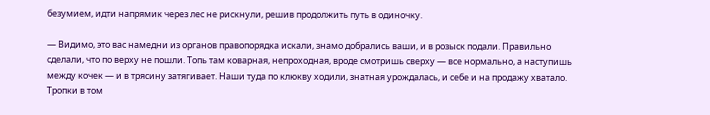безумием, идти напрямик через лес не рискнули, решив продолжить путь в одиночку.

— Видимо, это вас намедни из органов правопорядка искали, знамо добрались ваши, и в розыск подали. Правильно сделали, что по верху не пошли. Топь там коварная, непроходная, вроде смотришь сверху — все нормально, а наступишь между кочек — и в трясину затягивает. Наши туда по клюкву ходили, знатная урождалась, и себе и на продажу хватало. Тропки в том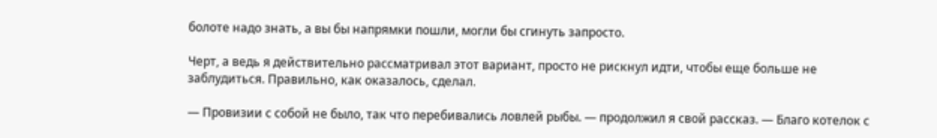болоте надо знать, а вы бы напрямки пошли, могли бы сгинуть запросто.

Черт, а ведь я действительно рассматривал этот вариант, просто не рискнул идти, чтобы еще больше не заблудиться. Правильно, как оказалось, сделал.

— Провизии с собой не было, так что перебивались ловлей рыбы. — продолжил я свой рассказ. — Благо котелок с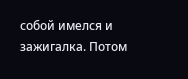собой имелся и зажигалка. Потом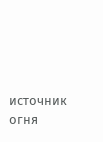источник огня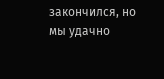закончился, но мы удачно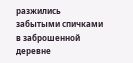разжились забытыми спичками в заброшенной деревне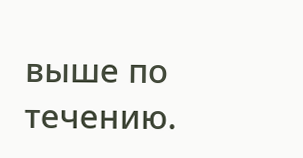выше по течению.